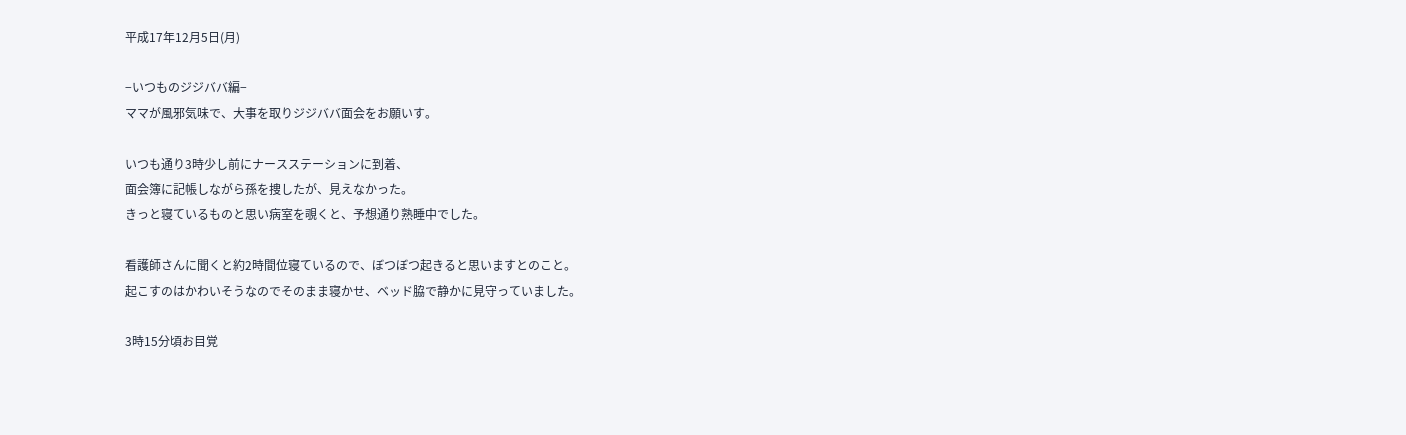平成17年12月5日(月)

−いつものジジババ編−
ママが風邪気味で、大事を取りジジババ面会をお願いす。

いつも通り3時少し前にナースステーションに到着、
面会簿に記帳しながら孫を捜したが、見えなかった。
きっと寝ているものと思い病室を覗くと、予想通り熟睡中でした。

看護師さんに聞くと約2時間位寝ているので、ぼつぼつ起きると思いますとのこと。
起こすのはかわいそうなのでそのまま寝かせ、ベッド脇で静かに見守っていました。

3時15分頃お目覚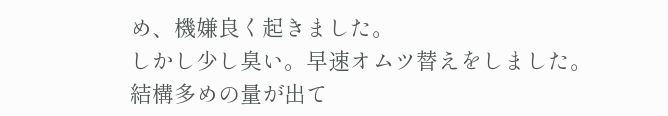め、機嫌良く起きました。
しかし少し臭い。早速オムツ替えをしました。
結構多めの量が出て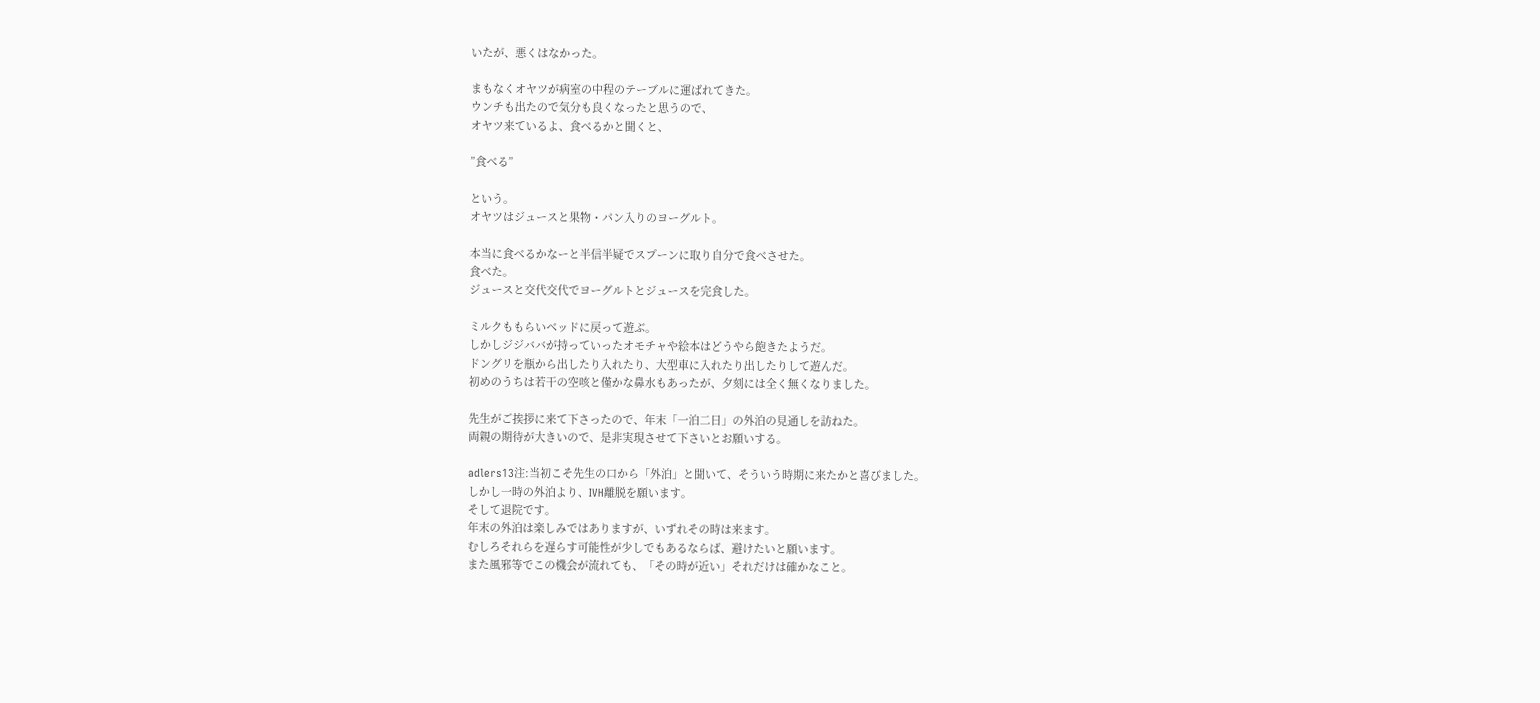いたが、悪くはなかった。

まもなくオヤツが病室の中程のテーブルに運ばれてきた。
ウンチも出たので気分も良くなったと思うので、
オヤツ来ているよ、食べるかと聞くと、

”食べる”

という。
オヤツはジュースと果物・パン入りのヨーグルト。

本当に食べるかなーと半信半疑でスプーンに取り自分で食べさせた。
食べた。
ジュースと交代交代でヨーグルトとジュースを完食した。

ミルクももらいベッドに戻って遊ぶ。
しかしジジババが持っていったオモチャや絵本はどうやら飽きたようだ。
ドングリを瓶から出したり入れたり、大型車に入れたり出したりして遊んだ。
初めのうちは若干の空咳と僅かな鼻水もあったが、夕刻には全く無くなりました。

先生がご挨拶に来て下さったので、年末「一泊二日」の外泊の見通しを訪ねた。
両親の期待が大きいので、是非実現させて下さいとお願いする。

adlers13注:当初こそ先生の口から「外泊」と聞いて、そういう時期に来たかと喜びました。
しかし一時の外泊より、IVH離脱を願います。
そして退院です。
年末の外泊は楽しみではありますが、いずれその時は来ます。
むしろそれらを遅らす可能性が少しでもあるならば、避けたいと願います。
また風邪等でこの機会が流れても、「その時が近い」それだけは確かなこと。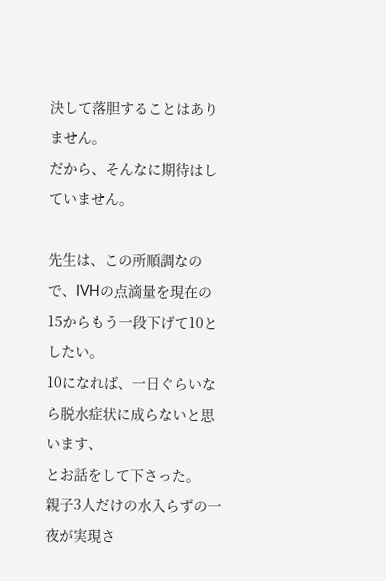決して落胆することはありません。
だから、そんなに期待はしていません。

先生は、この所順調なので、IVHの点滴量を現在の15からもう一段下げて10としたい。
10になれば、一日ぐらいなら脱水症状に成らないと思います、
とお話をして下さった。
親子3人だけの水入らずの一夜が実現さ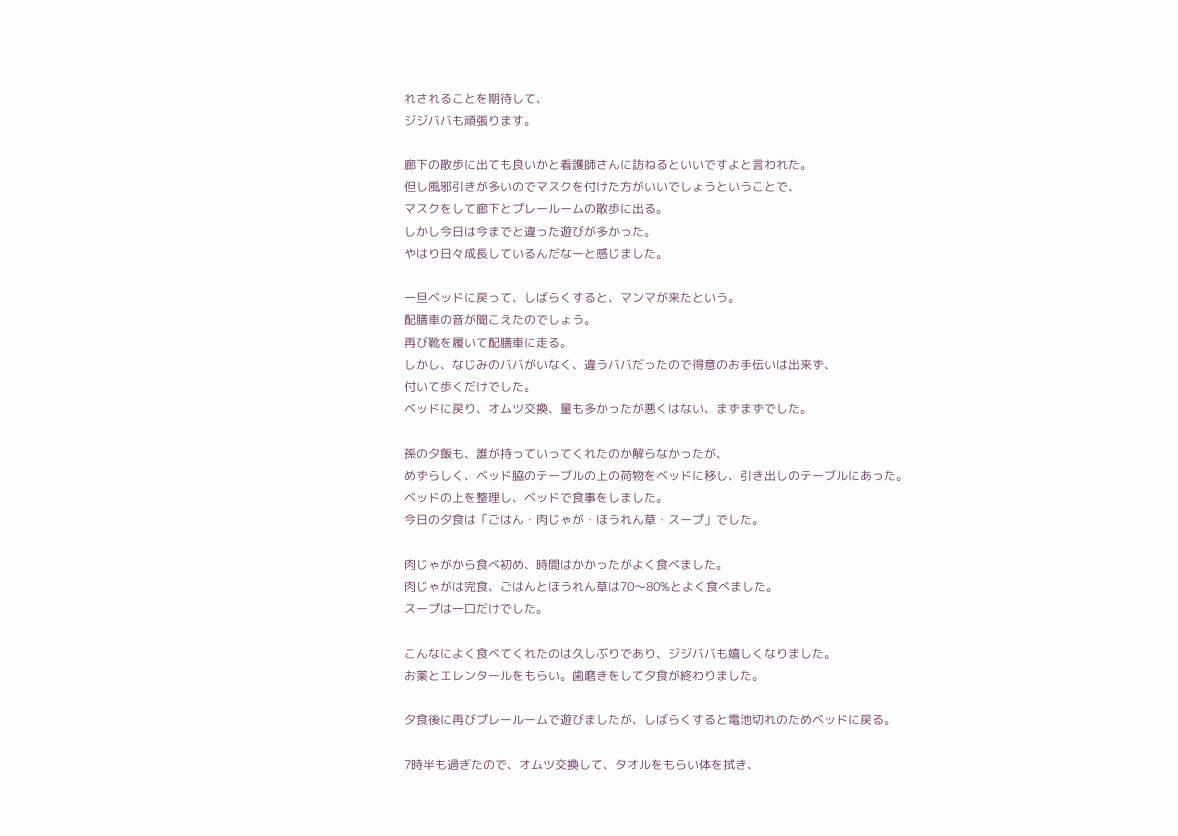れされることを期待して、
ジジババも頑張ります。

廊下の散歩に出ても良いかと看護師さんに訪ねるといいですよと言われた。
但し風邪引きが多いのでマスクを付けた方がいいでしょうということで、
マスクをして廊下とプレールームの散歩に出る。
しかし今日は今までと違った遊びが多かった。
やはり日々成長しているんだなーと感じました。

一旦ベッドに戻って、しばらくすると、マンマが来たという。
配膳車の音が聞こえたのでしょう。
再び靴を履いて配膳車に走る。
しかし、なじみのババがいなく、違うババだったので得意のお手伝いは出来ず、
付いて歩くだけでした。
ベッドに戻り、オムツ交換、量も多かったが悪くはない、まずまずでした。

孫の夕飯も、誰が持っていってくれたのか解らなかったが、
めずらしく、ベッド脇のテーブルの上の荷物をベッドに移し、引き出しのテーブルにあった。
ベッドの上を整理し、ベッドで食事をしました。
今日の夕食は「ごはん・肉じゃが・ほうれん草・スープ」でした。

肉じゃがから食べ初め、時間はかかったがよく食べました。
肉じゃがは完食、ごはんとほうれん草は70〜80%とよく食べました。
スープは一口だけでした。

こんなによく食べてくれたのは久しぶりであり、ジジババも嬉しくなりました。
お薬とエレンタールをもらい。歯磨きをして夕食が終わりました。

夕食後に再びプレールームで遊びましたが、しばらくすると電池切れのためベッドに戻る。

7時半も過ぎたので、オムツ交換して、タオルをもらい体を拭き、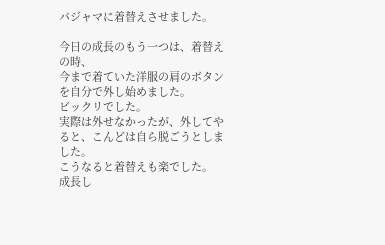パジャマに着替えさせました。

今日の成長のもう一つは、着替えの時、
今まで着ていた洋服の肩のボタンを自分で外し始めました。
ビックリでした。
実際は外せなかったが、外してやると、こんどは自ら脱ごうとしました。
こうなると着替えも楽でした。
成長し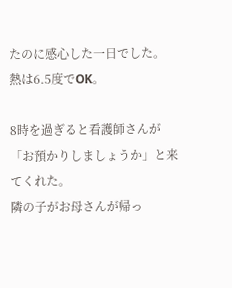たのに感心した一日でした。
熱は6.5度でOK。

8時を過ぎると看護師さんが「お預かりしましょうか」と来てくれた。
隣の子がお母さんが帰っ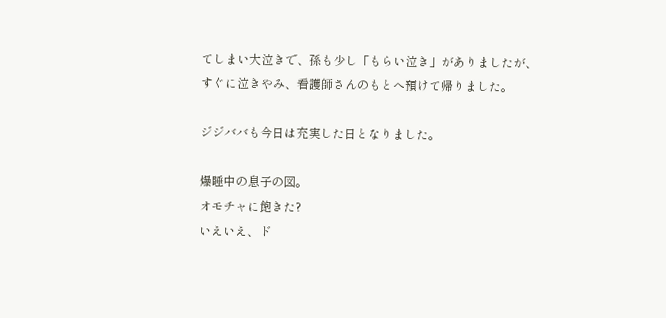てしまい大泣きで、孫も少し「もらい泣き」がありましたが、
すぐに泣きやみ、看護師さんのもとへ預けて帰りました。

ジジババも今日は充実した日となりました。

爆睡中の息子の図。
オモチャに飽きた?
いえいえ、ド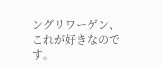ングリワーゲン、
これが好きなのです。